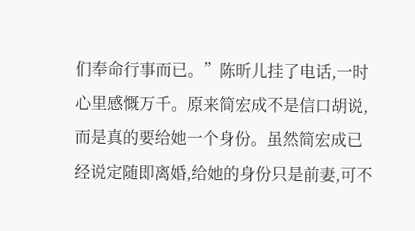们奉命行事而已。”陈昕儿挂了电话,一时心里感慨万千。原来简宏成不是信口胡说,而是真的要给她一个身份。虽然简宏成已经说定随即离婚,给她的身份只是前妻,可不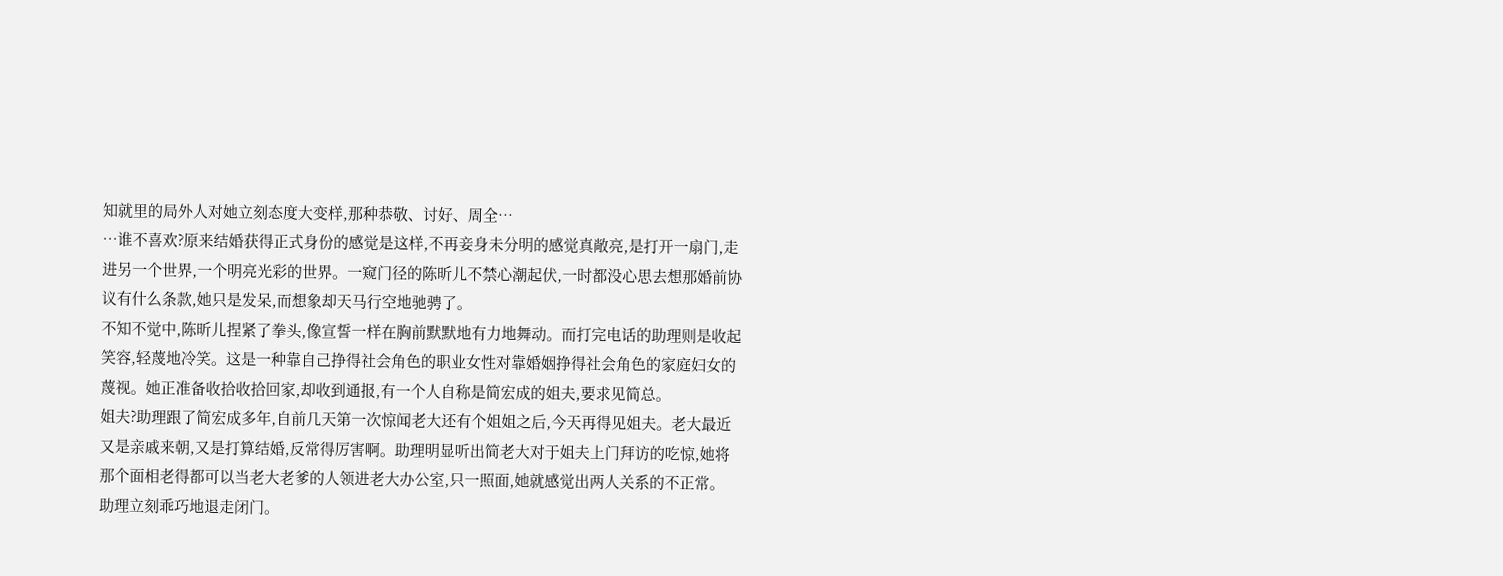知就里的局外人对她立刻态度大变样,那种恭敬、讨好、周全…
…谁不喜欢?原来结婚获得正式身份的感觉是这样,不再妾身未分明的感觉真敞亮,是打开一扇门,走进另一个世界,一个明亮光彩的世界。一窥门径的陈昕儿不禁心潮起伏,一时都没心思去想那婚前协议有什么条款,她只是发呆,而想象却天马行空地驰骋了。
不知不觉中,陈昕儿捏紧了拳头,像宣誓一样在胸前默默地有力地舞动。而打完电话的助理则是收起笑容,轻蔑地冷笑。这是一种靠自己挣得社会角色的职业女性对靠婚姻挣得社会角色的家庭妇女的蔑视。她正准备收拾收拾回家,却收到通报,有一个人自称是简宏成的姐夫,要求见简总。
姐夫?助理跟了简宏成多年,自前几天第一次惊闻老大还有个姐姐之后,今天再得见姐夫。老大最近又是亲戚来朝,又是打算结婚,反常得厉害啊。助理明显听出简老大对于姐夫上门拜访的吃惊,她将那个面相老得都可以当老大老爹的人领进老大办公室,只一照面,她就感觉出两人关系的不正常。
助理立刻乖巧地退走闭门。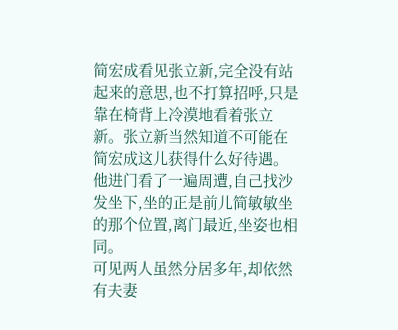简宏成看见张立新,完全没有站起来的意思,也不打算招呼,只是靠在椅背上冷漠地看着张立新。张立新当然知道不可能在简宏成这儿获得什么好待遇。他进门看了一遍周遭,自己找沙发坐下,坐的正是前儿简敏敏坐的那个位置,离门最近,坐姿也相同。
可见两人虽然分居多年,却依然有夫妻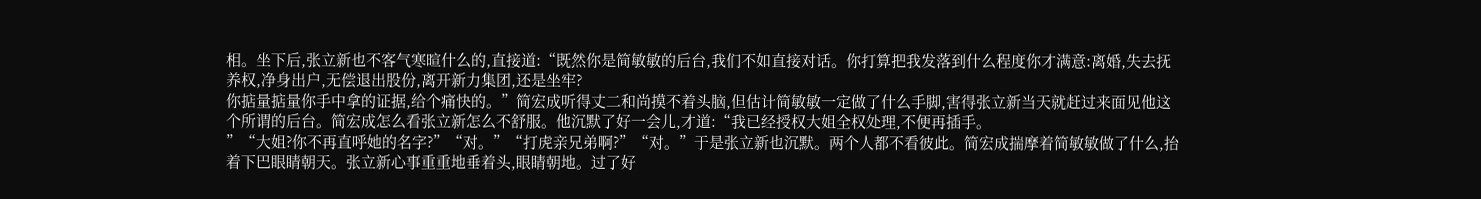相。坐下后,张立新也不客气寒暄什么的,直接道:“既然你是简敏敏的后台,我们不如直接对话。你打算把我发落到什么程度你才满意:离婚,失去抚养权,净身出户,无偿退出股份,离开新力集团,还是坐牢?
你掂量掂量你手中拿的证据,给个痛快的。”简宏成听得丈二和尚摸不着头脑,但估计简敏敏一定做了什么手脚,害得张立新当天就赶过来面见他这个所谓的后台。简宏成怎么看张立新怎么不舒服。他沉默了好一会儿,才道:“我已经授权大姐全权处理,不便再插手。
”“大姐?你不再直呼她的名字?”“对。”“打虎亲兄弟啊?”“对。”于是张立新也沉默。两个人都不看彼此。简宏成揣摩着简敏敏做了什么,抬着下巴眼睛朝天。张立新心事重重地垂着头,眼睛朝地。过了好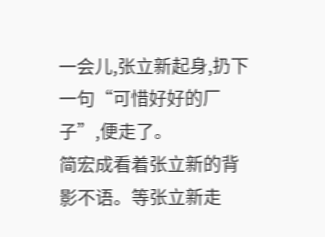一会儿,张立新起身,扔下一句“可惜好好的厂子”,便走了。
简宏成看着张立新的背影不语。等张立新走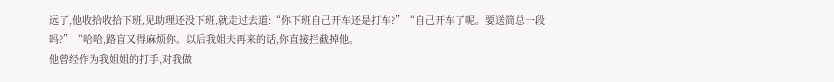远了,他收拾收拾下班,见助理还没下班,就走过去道:“你下班自己开车还是打车?”“自己开车了呢。要送简总一段吗?”“哈哈,路盲又得麻烦你。以后我姐夫再来的话,你直接拦截掉他。
他曾经作为我姐姐的打手,对我做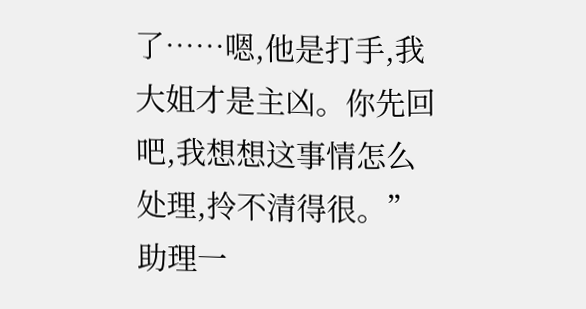了……嗯,他是打手,我大姐才是主凶。你先回吧,我想想这事情怎么处理,拎不清得很。”助理一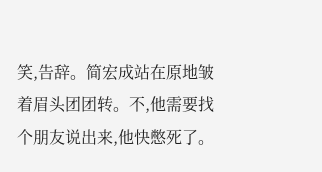笑,告辞。简宏成站在原地皱着眉头团团转。不,他需要找个朋友说出来,他快憋死了。